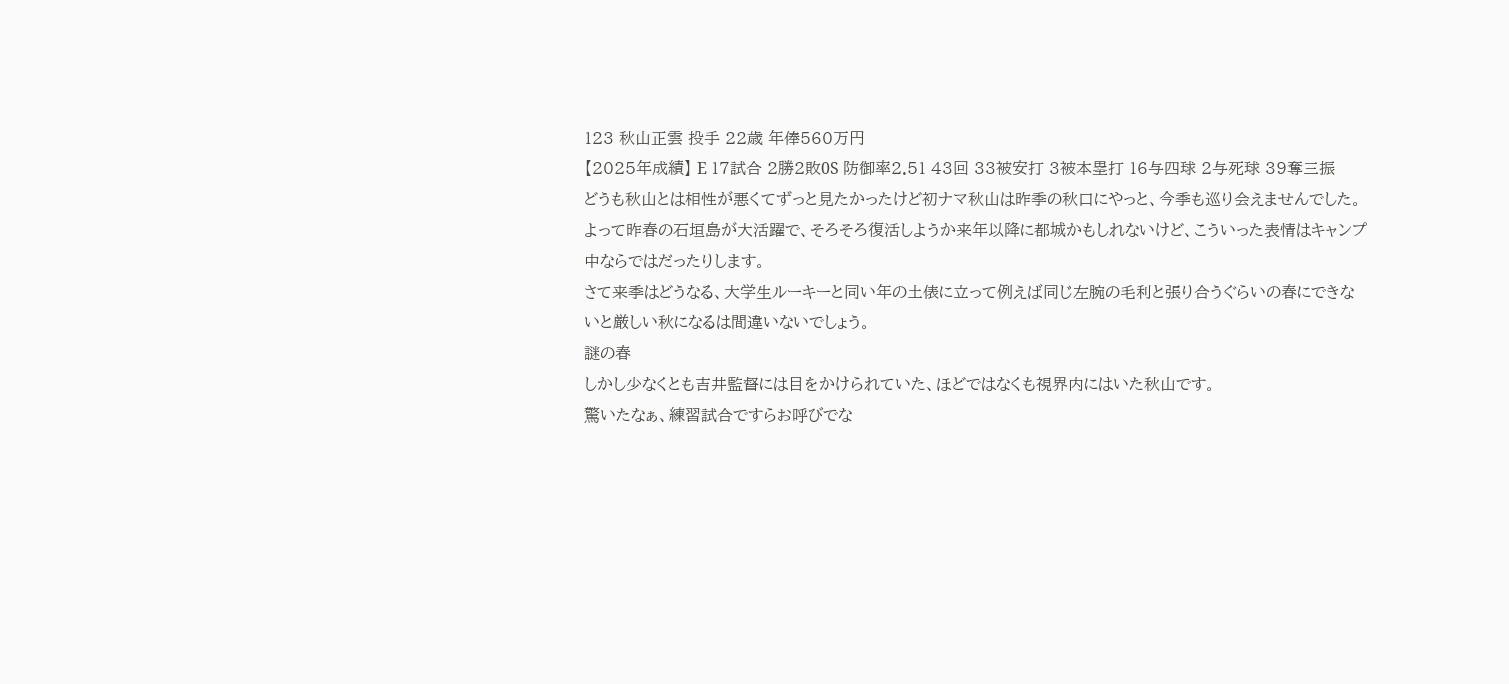123 秋山正雲 投手 22歳 年俸560万円
【2025年成績】 E 17試合 2勝2敗0S 防御率2.51 43回 33被安打 3被本塁打 16与四球 2与死球 39奪三振
どうも秋山とは相性が悪くてずっと見たかったけど初ナマ秋山は昨季の秋口にやっと、今季も巡り会えませんでした。
よって昨春の石垣島が大活躍で、そろそろ復活しようか来年以降に都城かもしれないけど、こういった表情はキャンプ中ならではだったりします。
さて来季はどうなる、大学生ルーキーと同い年の土俵に立って例えば同じ左腕の毛利と張り合うぐらいの春にできないと厳しい秋になるは間違いないでしょう。
謎の春
しかし少なくとも吉井監督には目をかけられていた、ほどではなくも視界内にはいた秋山です。
驚いたなぁ、練習試合ですらお呼びでな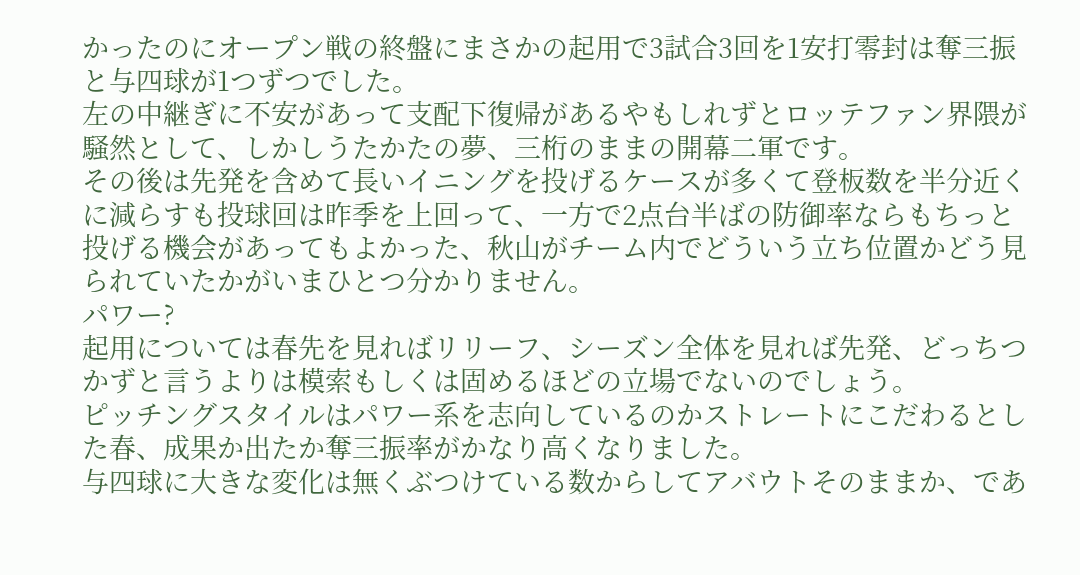かったのにオープン戦の終盤にまさかの起用で3試合3回を1安打零封は奪三振と与四球が1つずつでした。
左の中継ぎに不安があって支配下復帰があるやもしれずとロッテファン界隈が騒然として、しかしうたかたの夢、三桁のままの開幕二軍です。
その後は先発を含めて長いイニングを投げるケースが多くて登板数を半分近くに減らすも投球回は昨季を上回って、一方で2点台半ばの防御率ならもちっと投げる機会があってもよかった、秋山がチーム内でどういう立ち位置かどう見られていたかがいまひとつ分かりません。
パワー?
起用については春先を見ればリリーフ、シーズン全体を見れば先発、どっちつかずと言うよりは模索もしくは固めるほどの立場でないのでしょう。
ピッチングスタイルはパワー系を志向しているのかストレートにこだわるとした春、成果か出たか奪三振率がかなり高くなりました。
与四球に大きな変化は無くぶつけている数からしてアバウトそのままか、であ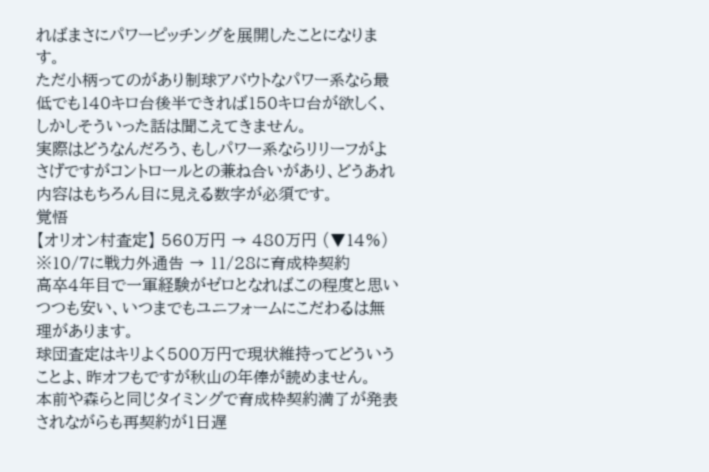ればまさにパワーピッチングを展開したことになります。
ただ小柄ってのがあり制球アバウトなパワー系なら最低でも140キロ台後半できれば150キロ台が欲しく、しかしそういった話は聞こえてきません。
実際はどうなんだろう、もしパワー系ならリリーフがよさげですがコントロールとの兼ね合いがあり、どうあれ内容はもちろん目に見える数字が必須です。
覚悟
【オリオン村査定】 560万円 → 480万円 (▼14%) ※10/7に戦力外通告 → 11/28に育成枠契約
高卒4年目で一軍経験がゼロとなればこの程度と思いつつも安い、いつまでもユニフォームにこだわるは無理があります。
球団査定はキリよく500万円で現状維持ってどういうことよ、昨オフもですが秋山の年俸が読めません。
本前や森らと同じタイミングで育成枠契約満了が発表されながらも再契約が1日遅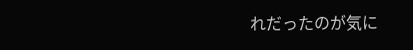れだったのが気に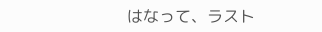はなって、ラスト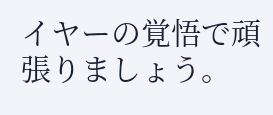イヤーの覚悟で頑張りましょう。